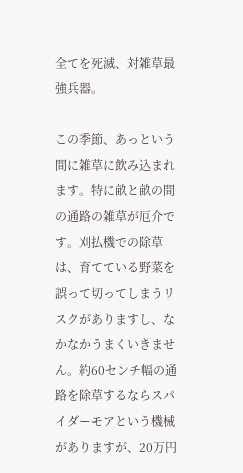全てを死滅、対雑草最強兵器。

この季節、あっという間に雑草に飲み込まれます。特に畝と畝の間の通路の雑草が厄介です。刈払機での除草は、育てている野菜を誤って切ってしまうリスクがありますし、なかなかうまくいきません。約60センチ幅の通路を除草するならスパイダーモアという機械がありますが、20万円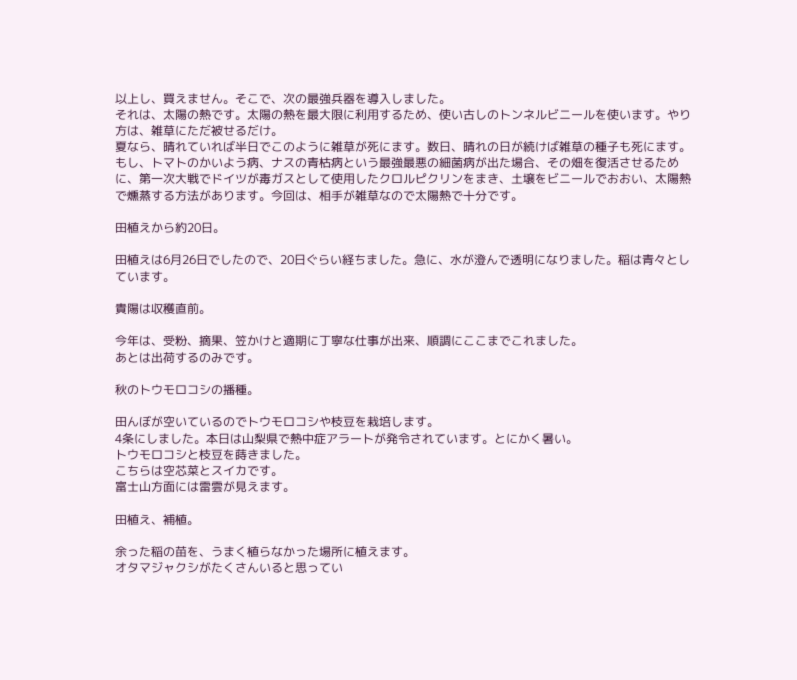以上し、買えません。そこで、次の最強兵器を導入しました。
それは、太陽の熱です。太陽の熱を最大限に利用するため、使い古しのトンネルビニールを使います。やり方は、雑草にただ被せるだけ。
夏なら、晴れていれば半日でこのように雑草が死にます。数日、晴れの日が続けば雑草の種子も死にます。もし、トマトのかいよう病、ナスの青枯病という最強最悪の細菌病が出た場合、その畑を復活させるために、第一次大戦でドイツが毒ガスとして使用したクロルピクリンをまき、土壌をビニールでおおい、太陽熱で燻蒸する方法があります。今回は、相手が雑草なので太陽熱で十分です。

田植えから約20日。

田植えは6月26日でしたので、20日ぐらい経ちました。急に、水が澄んで透明になりました。稲は青々としています。

貴陽は収穫直前。

今年は、受粉、摘果、笠かけと適期に丁寧な仕事が出来、順調にここまでこれました。
あとは出荷するのみです。

秋のトウモロコシの播種。

田んぼが空いているのでトウモロコシや枝豆を栽培します。
4条にしました。本日は山梨県で熱中症アラートが発令されています。とにかく暑い。
トウモロコシと枝豆を蒔きました。
こちらは空芯菜とスイカです。
富士山方面には雷雲が見えます。

田植え、補植。

余った稲の苗を、うまく植らなかった場所に植えます。
オタマジャクシがたくさんいると思ってい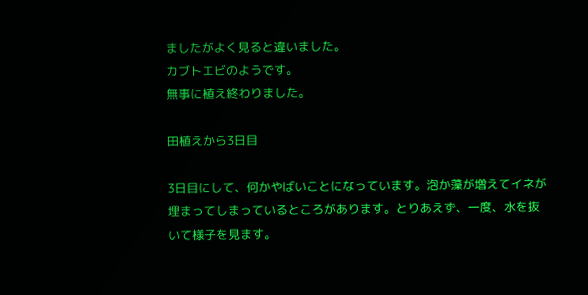ましたがよく見ると違いました。
カブトエビのようです。
無事に植え終わりました。

田植えから3日目

3日目にして、何かやばいことになっています。泡か藻が増えてイネが埋まってしまっているところがあります。とりあえず、一度、水を抜いて様子を見ます。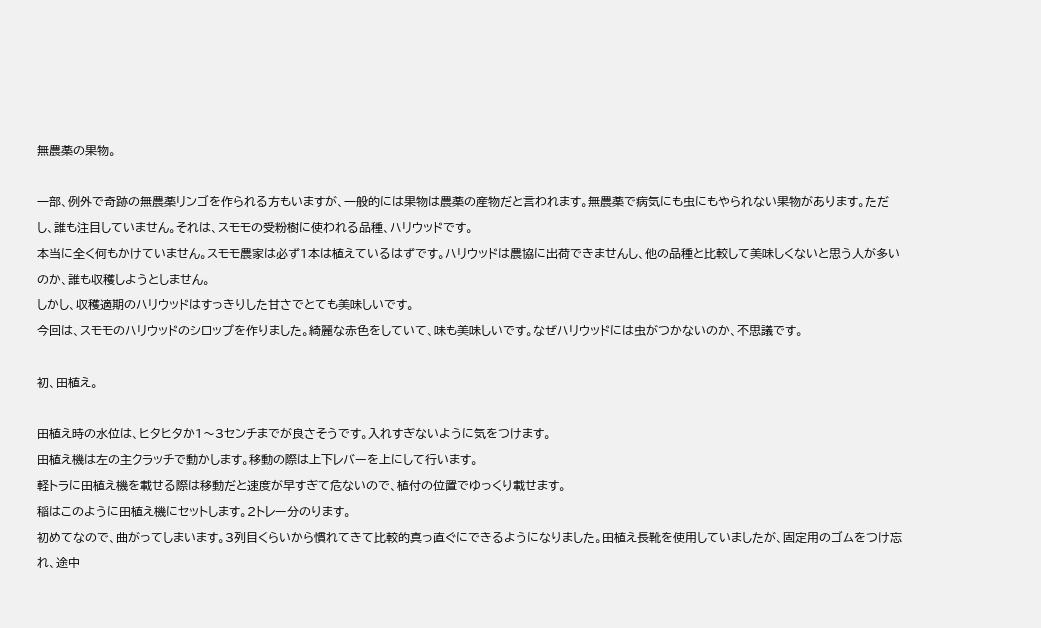無農薬の果物。

一部、例外で奇跡の無農薬リンゴを作られる方もいますが、一般的には果物は農薬の産物だと言われます。無農薬で病気にも虫にもやられない果物があります。ただし、誰も注目していません。それは、スモモの受粉樹に使われる品種、ハリウッドです。
本当に全く何もかけていません。スモモ農家は必ず1本は植えているはずです。ハリウッドは農協に出荷できませんし、他の品種と比較して美味しくないと思う人が多いのか、誰も収穫しようとしません。
しかし、収穫適期のハリウッドはすっきりした甘さでとても美味しいです。
今回は、スモモのハリウッドのシロップを作りました。綺麗な赤色をしていて、味も美味しいです。なぜハリウッドには虫がつかないのか、不思議です。

初、田植え。

田植え時の水位は、ヒタヒタか1〜3センチまでが良さそうです。入れすぎないように気をつけます。
田植え機は左の主クラッチで動かします。移動の際は上下レバーを上にして行います。
軽トラに田植え機を載せる際は移動だと速度が早すぎて危ないので、植付の位置でゆっくり載せます。
稲はこのように田植え機にセットします。2トレー分のります。
初めてなので、曲がってしまいます。3列目くらいから慣れてきて比較的真っ直ぐにできるようになりました。田植え長靴を使用していましたが、固定用のゴムをつけ忘れ、途中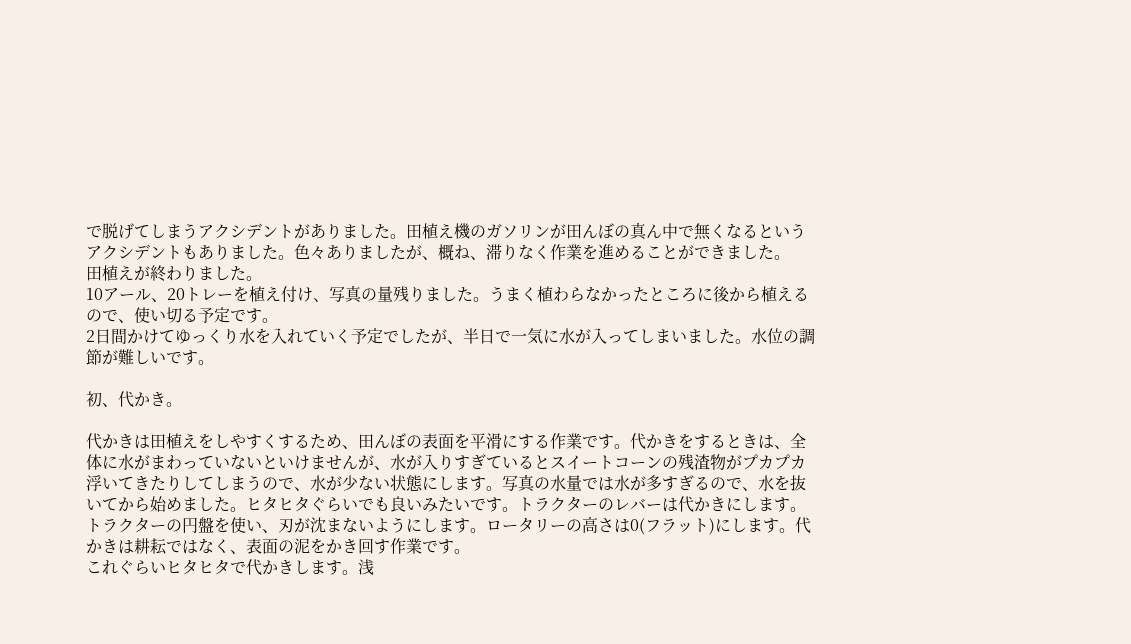で脱げてしまうアクシデントがありました。田植え機のガソリンが田んぼの真ん中で無くなるというアクシデントもありました。色々ありましたが、概ね、滞りなく作業を進めることができました。
田植えが終わりました。
10アール、20トレーを植え付け、写真の量残りました。うまく植わらなかったところに後から植えるので、使い切る予定です。
2日間かけてゆっくり水を入れていく予定でしたが、半日で一気に水が入ってしまいました。水位の調節が難しいです。

初、代かき。

代かきは田植えをしやすくするため、田んぼの表面を平滑にする作業です。代かきをするときは、全体に水がまわっていないといけませんが、水が入りすぎているとスイートコーンの残渣物がプカプカ浮いてきたりしてしまうので、水が少ない状態にします。写真の水量では水が多すぎるので、水を抜いてから始めました。ヒタヒタぐらいでも良いみたいです。トラクターのレバーは代かきにします。トラクターの円盤を使い、刃が沈まないようにします。ロータリーの高さは0(フラット)にします。代かきは耕耘ではなく、表面の泥をかき回す作業です。
これぐらいヒタヒタで代かきします。浅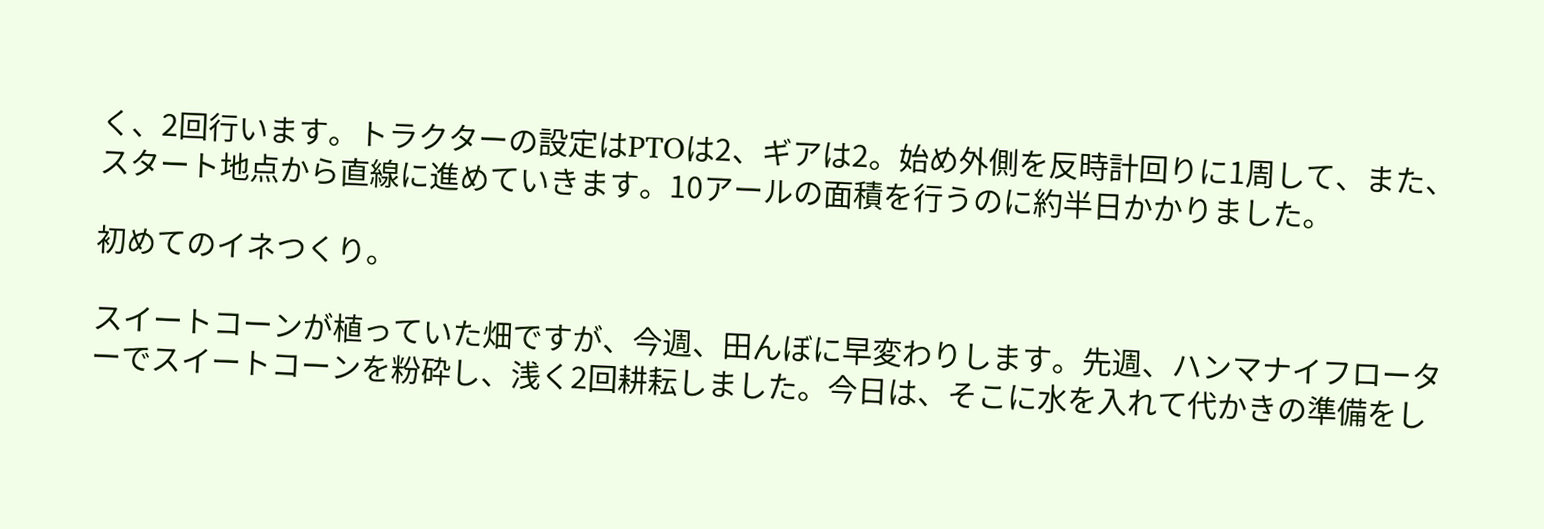く、2回行います。トラクターの設定はPTOは2、ギアは2。始め外側を反時計回りに1周して、また、スタート地点から直線に進めていきます。10アールの面積を行うのに約半日かかりました。

初めてのイネつくり。

スイートコーンが植っていた畑ですが、今週、田んぼに早変わりします。先週、ハンマナイフローターでスイートコーンを粉砕し、浅く2回耕耘しました。今日は、そこに水を入れて代かきの準備をし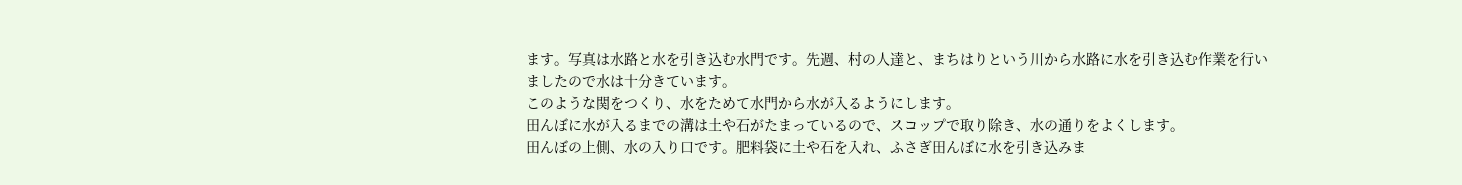ます。写真は水路と水を引き込む水門です。先週、村の人達と、まちはりという川から水路に水を引き込む作業を行いましたので水は十分きています。
このような関をつくり、水をためて水門から水が入るようにします。
田んぼに水が入るまでの溝は土や石がたまっているので、スコップで取り除き、水の通りをよくします。
田んぼの上側、水の入り口です。肥料袋に土や石を入れ、ふさぎ田んぼに水を引き込みま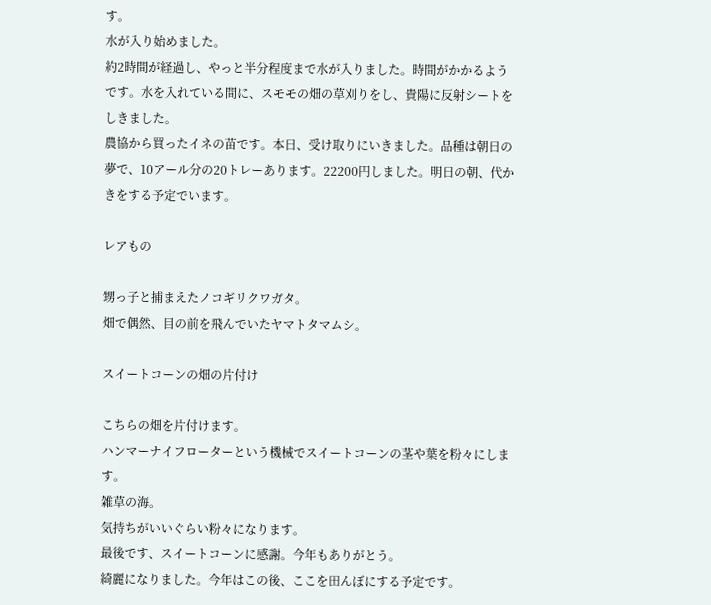す。
水が入り始めました。
約2時間が経過し、やっと半分程度まで水が入りました。時間がかかるようです。水を入れている間に、スモモの畑の草刈りをし、貴陽に反射シートをしきました。
農協から買ったイネの苗です。本日、受け取りにいきました。品種は朝日の夢で、10アール分の20トレーあります。22200円しました。明日の朝、代かきをする予定でいます。

レアもの

甥っ子と捕まえたノコギリクワガタ。
畑で偶然、目の前を飛んでいたヤマトタマムシ。

スイートコーンの畑の片付け

こちらの畑を片付けます。
ハンマーナイフローターという機械でスイートコーンの茎や葉を粉々にします。
雑草の海。
気持ちがいいぐらい粉々になります。
最後です、スイートコーンに感謝。今年もありがとう。
綺麗になりました。今年はこの後、ここを田んぼにする予定です。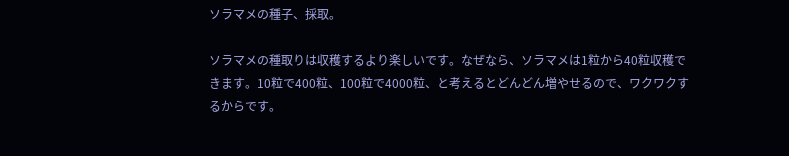ソラマメの種子、採取。

ソラマメの種取りは収穫するより楽しいです。なぜなら、ソラマメは1粒から40粒収穫できます。10粒で400粒、100粒で4000粒、と考えるとどんどん増やせるので、ワクワクするからです。